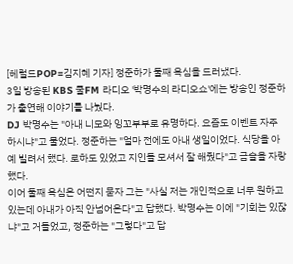[헤럴드POP=김지혜 기자] 정준하가 둘째 욕심을 드러냈다.
3일 방송된 KBS 쿨FM 라디오 '박명수의 라디오쇼'에는 방송인 정준하가 출연해 이야기를 나눴다.
DJ 박명수는 "아내 니모와 잉꼬부부로 유명하다. 요즘도 이벤트 자주 하시냐"고 물었다. 정준하는 "얼마 전에도 아내 생일이었다. 식당을 아예 빌려서 했다. 로하도 있었고 지인들 모셔서 잘 해줬다"고 금슬을 자랑했다.
이어 둘째 욕심은 어떤지 묻자 그는 "사실 저는 개인적으로 너무 원하고 있는데 아내가 아직 안넘어온다"고 답했다. 박명수는 이에 "기회는 있잖냐"고 거들었고, 정준하는 "그렇다"고 답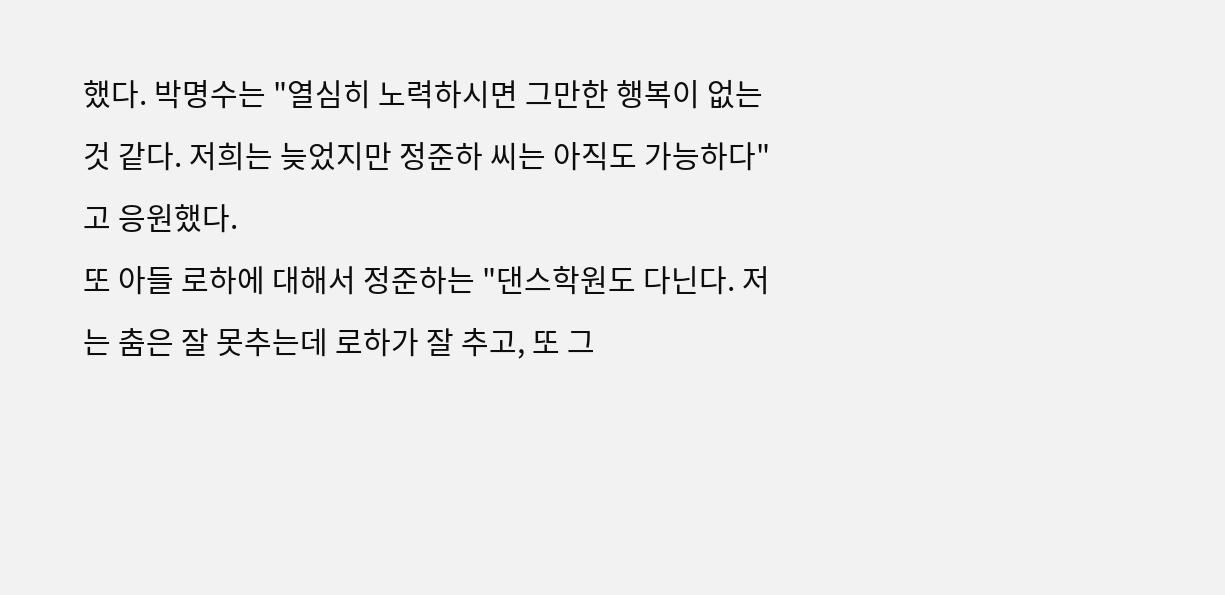했다. 박명수는 "열심히 노력하시면 그만한 행복이 없는 것 같다. 저희는 늦었지만 정준하 씨는 아직도 가능하다"고 응원했다.
또 아들 로하에 대해서 정준하는 "댄스학원도 다닌다. 저는 춤은 잘 못추는데 로하가 잘 추고, 또 그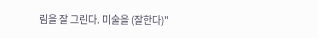림을 잘 그린다. 미술을 (잘한다)"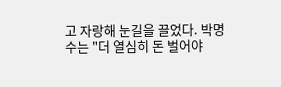고 자랑해 눈길을 끌었다. 박명수는 "더 열심히 돈 벌어야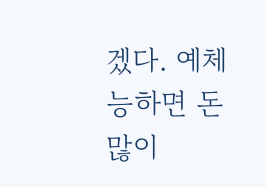겠다. 예체능하면 돈 많이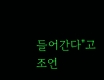들어간다"고 조언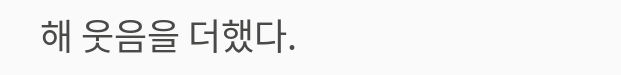해 웃음을 더했다.